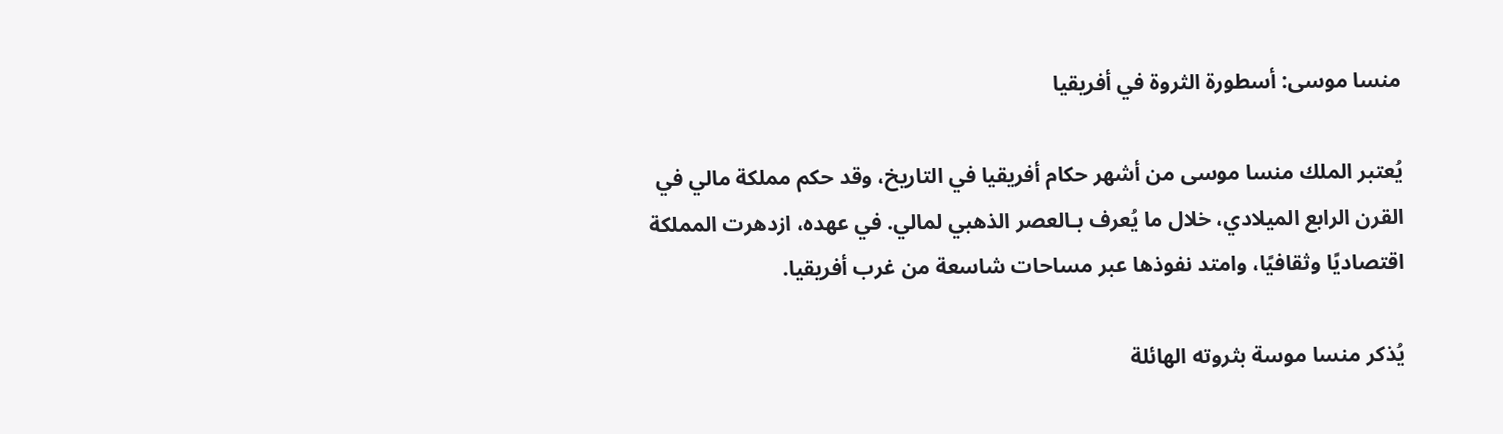منسا موسى: أسطورة الثروة في أفريقيا

يُعتبر الملك منسا موسى من أشهر حكام أفريقيا في التاريخ، وقد حكم مملكة مالي في القرن الرابع الميلادي، خلال ما يُعرف بـالعصر الذهبي لمالي. في عهده، ازدهرت المملكة اقتصاديًا وثقافيًا، وامتد نفوذها عبر مساحات شاسعة من غرب أفريقيا.

يُذكر منسا موسة بثروته الهائلة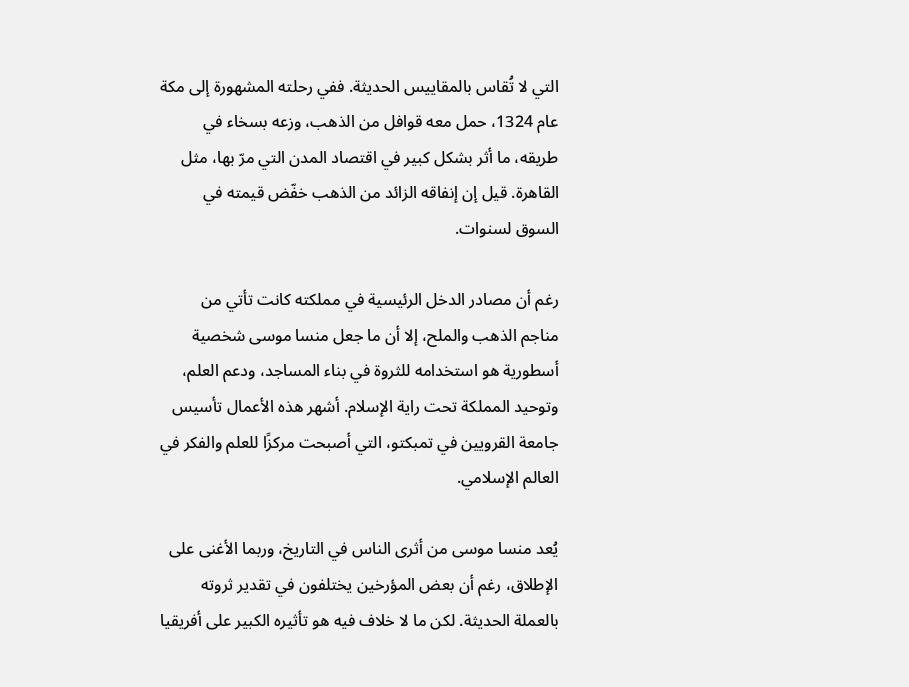التي لا تُقاس بالمقاييس الحديثة. ففي رحلته المشهورة إلى مكة عام 1324، حمل معه قوافل من الذهب، وزعه بسخاء في طريقه، ما أثر بشكل كبير في اقتصاد المدن التي مرّ بها، مثل القاهرة. قيل إن إنفاقه الزائد من الذهب خفّض قيمته في السوق لسنوات.

رغم أن مصادر الدخل الرئيسية في مملكته كانت تأتي من مناجم الذهب والملح، إلا أن ما جعل منسا موسى شخصية أسطورية هو استخدامه للثروة في بناء المساجد، ودعم العلم، وتوحيد المملكة تحت راية الإسلام. أشهر هذه الأعمال تأسيس جامعة القرويين في تمبكتو، التي أصبحت مركزًا للعلم والفكر في العالم الإسلامي.

يُعد منسا موسى من أثرى الناس في التاريخ، وربما الأغنى على الإطلاق، رغم أن بعض المؤرخين يختلفون في تقدير ثروته بالعملة الحديثة. لكن ما لا خلاف فيه هو تأثيره الكبير على أفريقيا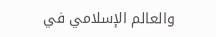والعالم الإسلامي في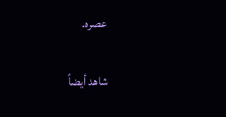عصره.

شاهد أيضاً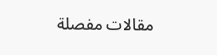مقالات مفصلة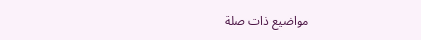مواضيع ذات صلة